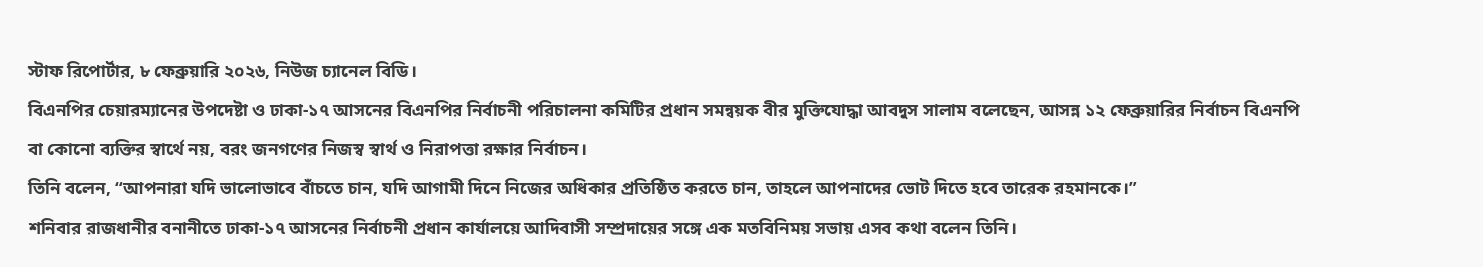স্টাফ রিপোর্টার, ৮ ফেব্রুয়ারি ২০২৬, নিউজ চ্যানেল বিডি।
বিএনপির চেয়ারম্যানের উপদেষ্টা ও ঢাকা-১৭ আসনের বিএনপির নির্বাচনী পরিচালনা কমিটির প্রধান সমন্বয়ক বীর মুক্তিযোদ্ধা আবদুস সালাম বলেছেন, আসন্ন ১২ ফেব্রুয়ারির নির্বাচন বিএনপি বা কোনো ব্যক্তির স্বার্থে নয়, বরং জনগণের নিজস্ব স্বার্থ ও নিরাপত্তা রক্ষার নির্বাচন।
তিনি বলেন, “আপনারা যদি ভালোভাবে বাঁচতে চান, যদি আগামী দিনে নিজের অধিকার প্রতিষ্ঠিত করতে চান, তাহলে আপনাদের ভোট দিতে হবে তারেক রহমানকে।”
শনিবার রাজধানীর বনানীতে ঢাকা-১৭ আসনের নির্বাচনী প্রধান কার্যালয়ে আদিবাসী সম্প্রদায়ের সঙ্গে এক মতবিনিময় সভায় এসব কথা বলেন তিনি।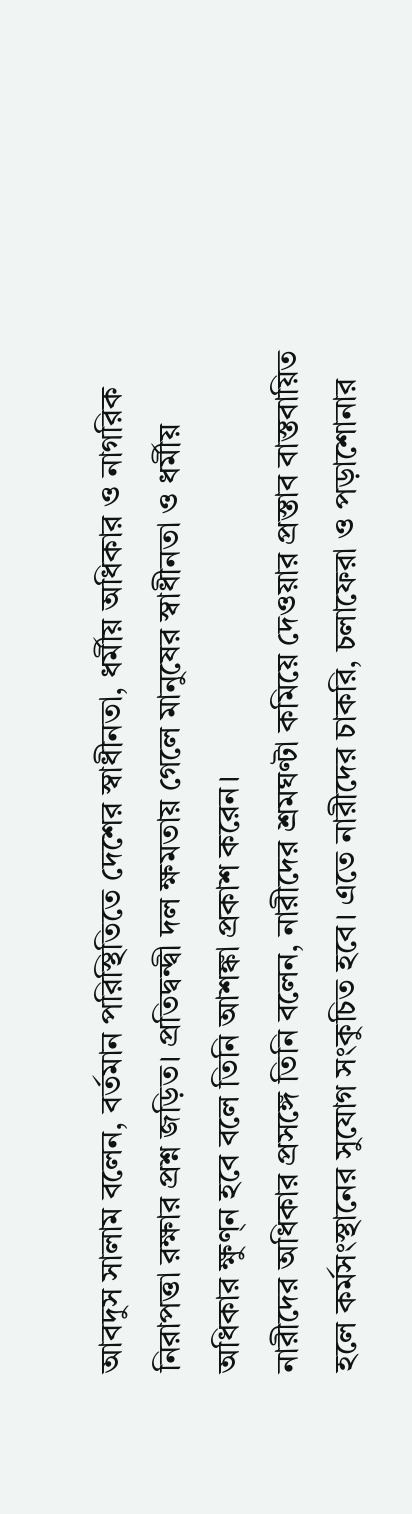আবদুস সালাম বলেন, বর্তমান পরিস্থিতিতে দেশের স্বাধীনতা, ধর্মীয় অধিকার ও নাগরিক নিরাপত্তা রক্ষার প্রশ্ন জড়িত। প্রতিদ্বন্দ্বী দল ক্ষমতায় গেলে মানুষের স্বাধীনতা ও ধর্মীয় অধিকার ক্ষুণ্ন হবে বলে তিনি আশঙ্কা প্রকাশ করেন।
নারীদের অধিকার প্রসঙ্গে তিনি বলেন, নারীদের শ্রমঘণ্টা কমিয়ে দেওয়ার প্রস্তাব বাস্তবায়িত হলে কর্মসংস্থানের সুযোগ সংকুচিত হবে। এতে নারীদের চাকরি, চলাফেরা ও পড়াশোনার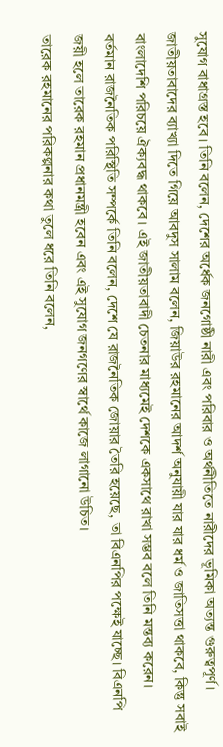সুযোগ বাধাগ্রস্ত হবে। তিনি বলেন, দেশের অর্ধেক জনগোষ্ঠী নারী এবং পরিবার ও অর্থনীতিতে নারীদের ভূমিকা অত্যন্ত গুরুত্বপূর্ণ।
জাতীয়তাবাদের ব্যাখ্যা দিতে গিয়ে আবদুস সালাম বলেন, জিয়াউর রহমানের আদর্শ অনুযায়ী যার যার ধর্ম ও জাতিসত্তা থাকবে, কিন্তু সবাই বাংলাদেশি পরিচয়ে ঐক্যবদ্ধ থাকবে। এই জাতীয়তাবাদী চেতনার মাধ্যমেই দেশকে একসাথে রাখা সম্ভব বলে তিনি মন্তব্য করেন।
বর্তমান রাজনৈতিক পরিস্থিতি সম্পর্কে তিনি বলেন, দেশে যে রাজনৈতিক জোয়ার তৈরি হয়েছে, তা বিএনপির পক্ষেই যাচ্ছে। বিএনপি জয়ী হলে তারেক রহমান প্রধানমন্ত্রী হবেন এবং এই সুযোগ জনগণের স্বার্থে কাজে লাগানো উচিত।
তারেক রহমানের পরিকল্পনার কথা তুলে ধরে তিনি বলেন,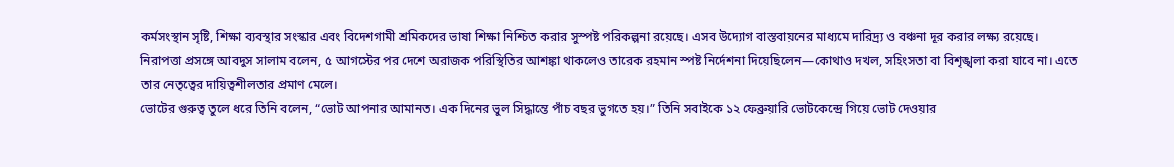কর্মসংস্থান সৃষ্টি, শিক্ষা ব্যবস্থার সংস্কার এবং বিদেশগামী শ্রমিকদের ভাষা শিক্ষা নিশ্চিত করার সুস্পষ্ট পরিকল্পনা রয়েছে। এসব উদ্যোগ বাস্তবায়নের মাধ্যমে দারিদ্র্য ও বঞ্চনা দূর করার লক্ষ্য রয়েছে।
নিরাপত্তা প্রসঙ্গে আবদুস সালাম বলেন, ৫ আগস্টের পর দেশে অরাজক পরিস্থিতির আশঙ্কা থাকলেও তারেক রহমান স্পষ্ট নির্দেশনা দিয়েছিলেন—কোথাও দখল, সহিংসতা বা বিশৃঙ্খলা করা যাবে না। এতে তার নেতৃত্বের দায়িত্বশীলতার প্রমাণ মেলে।
ভোটের গুরুত্ব তুলে ধরে তিনি বলেন, “ভোট আপনার আমানত। এক দিনের ভুল সিদ্ধান্তে পাঁচ বছর ভুগতে হয়।” তিনি সবাইকে ১২ ফেব্রুয়ারি ভোটকেন্দ্রে গিয়ে ভোট দেওয়ার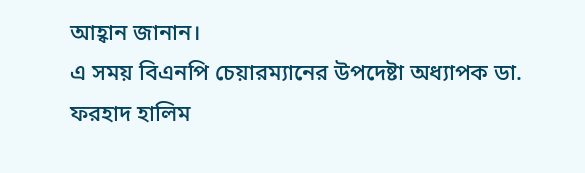আহ্বান জানান।
এ সময় বিএনপি চেয়ারম্যানের উপদেষ্টা অধ্যাপক ডা. ফরহাদ হালিম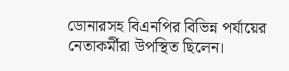ডোনারসহ বিএনপির বিভিন্ন পর্যায়ের নেতাকর্মীরা উপস্থিত ছিলেন।